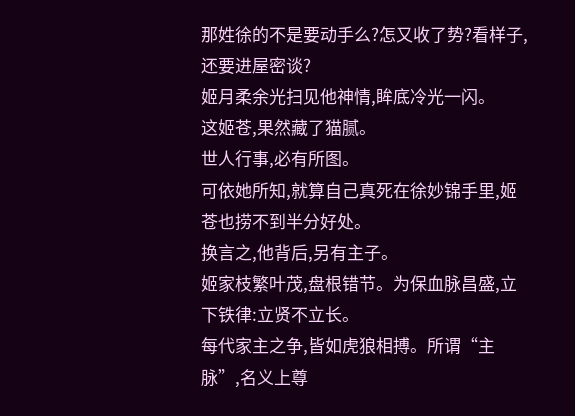那姓徐的不是要动手么?怎又收了势?看样子,还要进屋密谈?
姬月柔余光扫见他神情,眸底冷光一闪。
这姬苍,果然藏了猫腻。
世人行事,必有所图。
可依她所知,就算自己真死在徐妙锦手里,姬苍也捞不到半分好处。
换言之,他背后,另有主子。
姬家枝繁叶茂,盘根错节。为保血脉昌盛,立下铁律:立贤不立长。
每代家主之争,皆如虎狼相搏。所谓“主脉”,名义上尊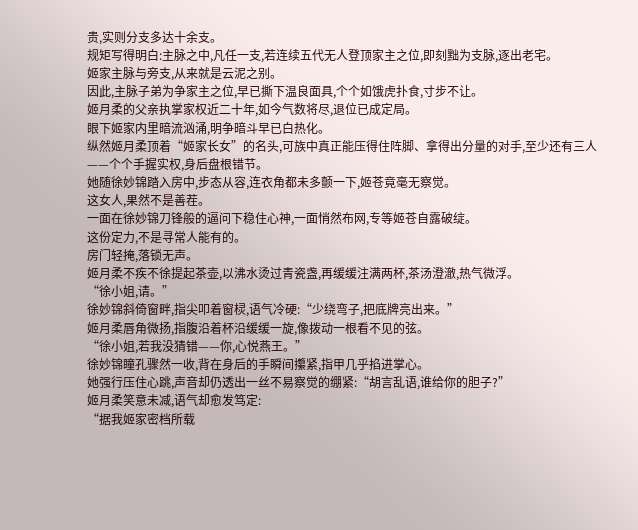贵,实则分支多达十余支。
规矩写得明白:主脉之中,凡任一支,若连续五代无人登顶家主之位,即刻黜为支脉,逐出老宅。
姬家主脉与旁支,从来就是云泥之别。
因此,主脉子弟为争家主之位,早已撕下温良面具,个个如饿虎扑食,寸步不让。
姬月柔的父亲执掌家权近二十年,如今气数将尽,退位已成定局。
眼下姬家内里暗流汹涌,明争暗斗早已白热化。
纵然姬月柔顶着“姬家长女”的名头,可族中真正能压得住阵脚、拿得出分量的对手,至少还有三人——个个手握实权,身后盘根错节。
她随徐妙锦踏入房中,步态从容,连衣角都未多颤一下,姬苍竟毫无察觉。
这女人,果然不是善茬。
一面在徐妙锦刀锋般的逼问下稳住心神,一面悄然布网,专等姬苍自露破绽。
这份定力,不是寻常人能有的。
房门轻掩,落锁无声。
姬月柔不疾不徐提起茶壶,以沸水烫过青瓷盏,再缓缓注满两杯,茶汤澄澈,热气微浮。
“徐小姐,请。”
徐妙锦斜倚窗畔,指尖叩着窗棂,语气冷硬:“少绕弯子,把底牌亮出来。”
姬月柔唇角微扬,指腹沿着杯沿缓缓一旋,像拨动一根看不见的弦。
“徐小姐,若我没猜错——你,心悦燕王。”
徐妙锦瞳孔骤然一收,背在身后的手瞬间攥紧,指甲几乎掐进掌心。
她强行压住心跳,声音却仍透出一丝不易察觉的绷紧:“胡言乱语,谁给你的胆子?”
姬月柔笑意未减,语气却愈发笃定:
“据我姬家密档所载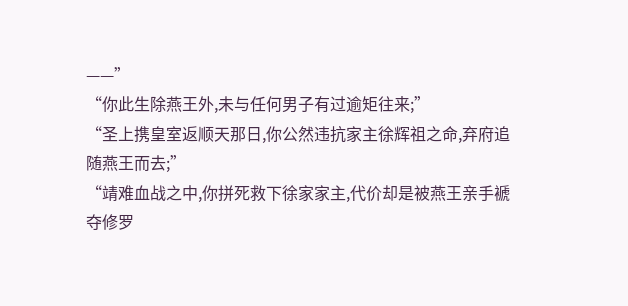——”
“你此生除燕王外,未与任何男子有过逾矩往来;”
“圣上携皇室返顺天那日,你公然违抗家主徐辉祖之命,弃府追随燕王而去;”
“靖难血战之中,你拼死救下徐家家主,代价却是被燕王亲手褫夺修罗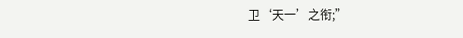卫‘天一’之衔;”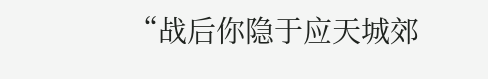“战后你隐于应天城郊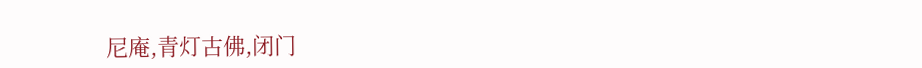尼庵,青灯古佛,闭门